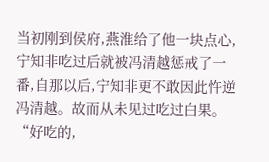当初刚到侯府,燕淮给了他一块点心,宁知非吃过后就被冯清越惩戒了一番,自那以后,宁知非更不敢因此忤逆冯清越。故而从未见过吃过白果。
“好吃的,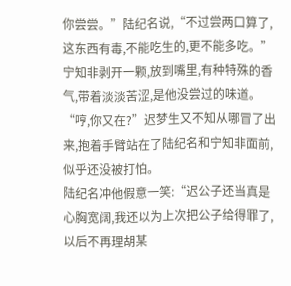你尝尝。”陆纪名说,“不过尝两口算了,这东西有毒,不能吃生的,更不能多吃。”
宁知非剥开一颗,放到嘴里,有种特殊的香气,带着淡淡苦涩,是他没尝过的味道。
“哼,你又在?”迟梦生又不知从哪冒了出来,抱着手臂站在了陆纪名和宁知非面前,似乎还没被打怕。
陆纪名冲他假意一笑:“迟公子还当真是心胸宽阔,我还以为上次把公子给得罪了,以后不再理胡某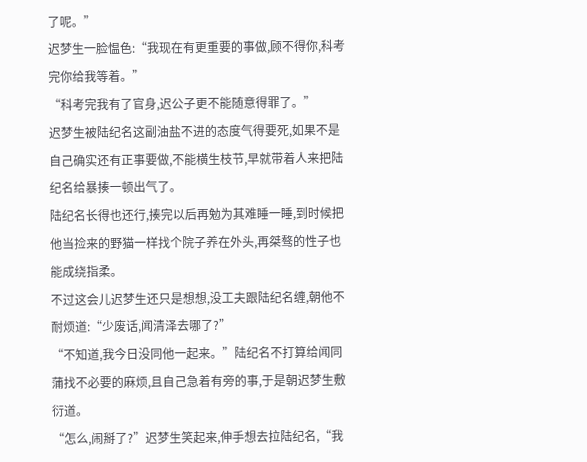了呢。”
迟梦生一脸愠色:“我现在有更重要的事做,顾不得你,科考完你给我等着。”
“科考完我有了官身,迟公子更不能随意得罪了。”
迟梦生被陆纪名这副油盐不进的态度气得要死,如果不是自己确实还有正事要做,不能横生枝节,早就带着人来把陆纪名给暴揍一顿出气了。
陆纪名长得也还行,揍完以后再勉为其难睡一睡,到时候把他当捡来的野猫一样找个院子养在外头,再桀骜的性子也能成绕指柔。
不过这会儿迟梦生还只是想想,没工夫跟陆纪名缠,朝他不耐烦道:“少废话,闻清泽去哪了?”
“不知道,我今日没同他一起来。”陆纪名不打算给闻同蒲找不必要的麻烦,且自己急着有旁的事,于是朝迟梦生敷衍道。
“怎么,闹掰了?”迟梦生笑起来,伸手想去拉陆纪名,“我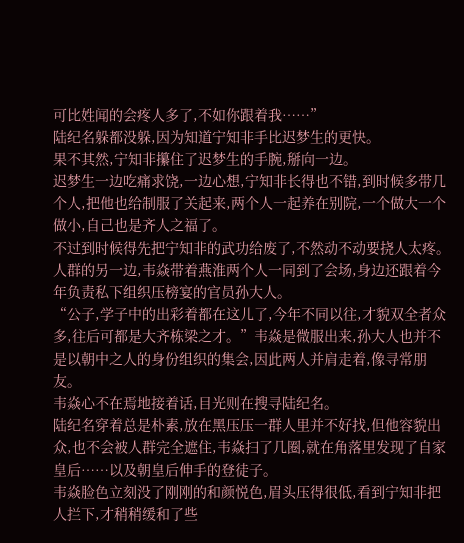可比姓闻的会疼人多了,不如你跟着我……”
陆纪名躲都没躲,因为知道宁知非手比迟梦生的更快。
果不其然,宁知非攥住了迟梦生的手腕,掰向一边。
迟梦生一边吃痛求饶,一边心想,宁知非长得也不错,到时候多带几个人,把他也给制服了关起来,两个人一起养在别院,一个做大一个做小,自己也是齐人之福了。
不过到时候得先把宁知非的武功给废了,不然动不动要挠人太疼。
人群的另一边,韦焱带着燕淮两个人一同到了会场,身边还跟着今年负责私下组织压榜宴的官员孙大人。
“公子,学子中的出彩着都在这儿了,今年不同以往,才貌双全者众多,往后可都是大齐栋梁之才。”韦焱是微服出来,孙大人也并不是以朝中之人的身份组织的集会,因此两人并肩走着,像寻常朋友。
韦焱心不在焉地接着话,目光则在搜寻陆纪名。
陆纪名穿着总是朴素,放在黑压压一群人里并不好找,但他容貌出众,也不会被人群完全遮住,韦焱扫了几圈,就在角落里发现了自家皇后……以及朝皇后伸手的登徒子。
韦焱脸色立刻没了刚刚的和颜悦色,眉头压得很低,看到宁知非把人拦下,才稍稍缓和了些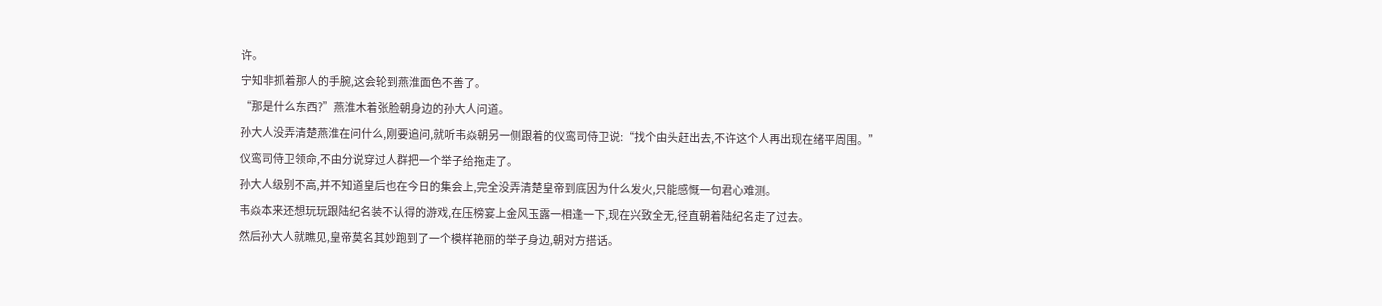许。
宁知非抓着那人的手腕,这会轮到燕淮面色不善了。
“那是什么东西?”燕淮木着张脸朝身边的孙大人问道。
孙大人没弄清楚燕淮在问什么,刚要追问,就听韦焱朝另一侧跟着的仪鸾司侍卫说:“找个由头赶出去,不许这个人再出现在绪平周围。”
仪鸾司侍卫领命,不由分说穿过人群把一个举子给拖走了。
孙大人级别不高,并不知道皇后也在今日的集会上,完全没弄清楚皇帝到底因为什么发火,只能感慨一句君心难测。
韦焱本来还想玩玩跟陆纪名装不认得的游戏,在压榜宴上金风玉露一相逢一下,现在兴致全无,径直朝着陆纪名走了过去。
然后孙大人就瞧见,皇帝莫名其妙跑到了一个模样艳丽的举子身边,朝对方搭话。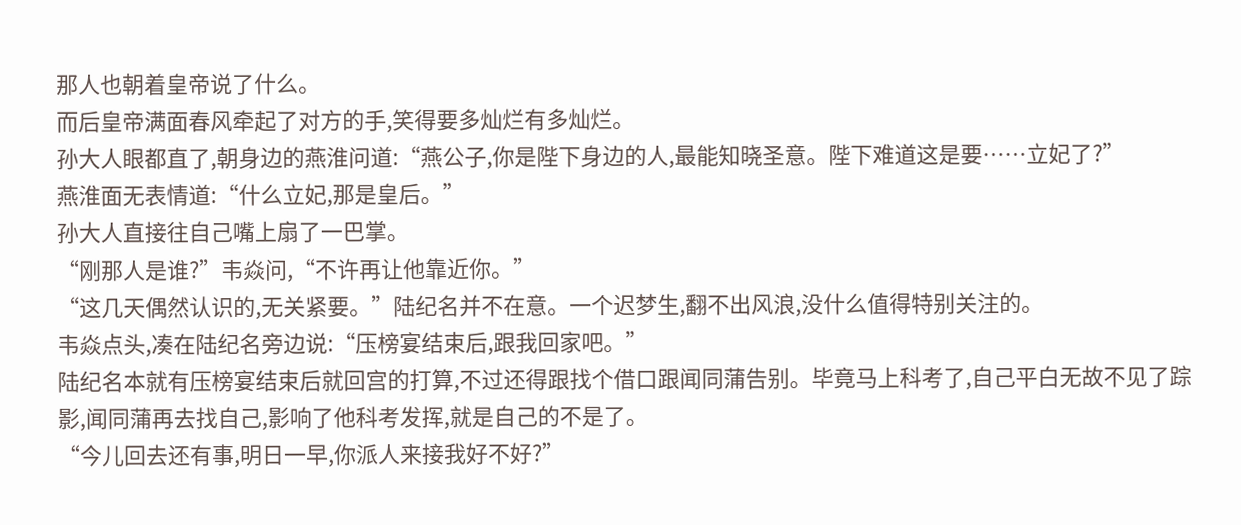那人也朝着皇帝说了什么。
而后皇帝满面春风牵起了对方的手,笑得要多灿烂有多灿烂。
孙大人眼都直了,朝身边的燕淮问道:“燕公子,你是陛下身边的人,最能知晓圣意。陛下难道这是要……立妃了?”
燕淮面无表情道:“什么立妃,那是皇后。”
孙大人直接往自己嘴上扇了一巴掌。
“刚那人是谁?”韦焱问,“不许再让他靠近你。”
“这几天偶然认识的,无关紧要。”陆纪名并不在意。一个迟梦生,翻不出风浪,没什么值得特别关注的。
韦焱点头,凑在陆纪名旁边说:“压榜宴结束后,跟我回家吧。”
陆纪名本就有压榜宴结束后就回宫的打算,不过还得跟找个借口跟闻同蒲告别。毕竟马上科考了,自己平白无故不见了踪影,闻同蒲再去找自己,影响了他科考发挥,就是自己的不是了。
“今儿回去还有事,明日一早,你派人来接我好不好?”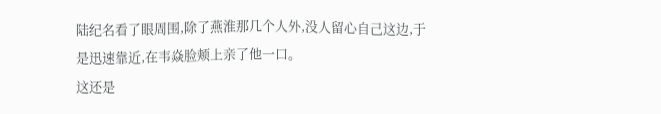陆纪名看了眼周围,除了燕淮那几个人外,没人留心自己这边,于是迅速靠近,在韦焱脸颊上亲了他一口。
这还是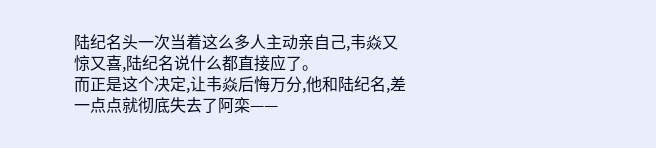陆纪名头一次当着这么多人主动亲自己,韦焱又惊又喜,陆纪名说什么都直接应了。
而正是这个决定,让韦焱后悔万分,他和陆纪名,差一点点就彻底失去了阿栾——